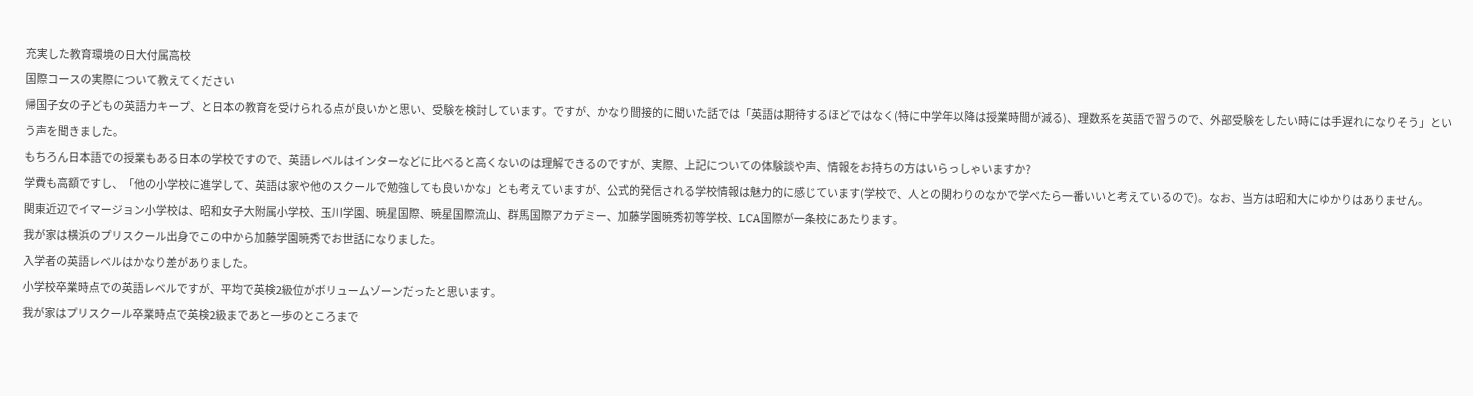充実した教育環境の日大付属高校
国際コースの実際について教えてください
帰国子女の子どもの英語力キープ、と日本の教育を受けられる点が良いかと思い、受験を検討しています。ですが、かなり間接的に聞いた話では「英語は期待するほどではなく(特に中学年以降は授業時間が減る)、理数系を英語で習うので、外部受験をしたい時には手遅れになりそう」という声を聞きました。
もちろん日本語での授業もある日本の学校ですので、英語レベルはインターなどに比べると高くないのは理解できるのですが、実際、上記についての体験談や声、情報をお持ちの方はいらっしゃいますか?
学費も高額ですし、「他の小学校に進学して、英語は家や他のスクールで勉強しても良いかな」とも考えていますが、公式的発信される学校情報は魅力的に感じています(学校で、人との関わりのなかで学べたら一番いいと考えているので)。なお、当方は昭和大にゆかりはありません。
関東近辺でイマージョン小学校は、昭和女子大附属小学校、玉川学園、暁星国際、暁星国際流山、群馬国際アカデミー、加藤学園暁秀初等学校、LCA国際が一条校にあたります。
我が家は横浜のプリスクール出身でこの中から加藤学園暁秀でお世話になりました。
入学者の英語レベルはかなり差がありました。
小学校卒業時点での英語レベルですが、平均で英検2級位がボリュームゾーンだったと思います。
我が家はプリスクール卒業時点で英検2級まであと一歩のところまで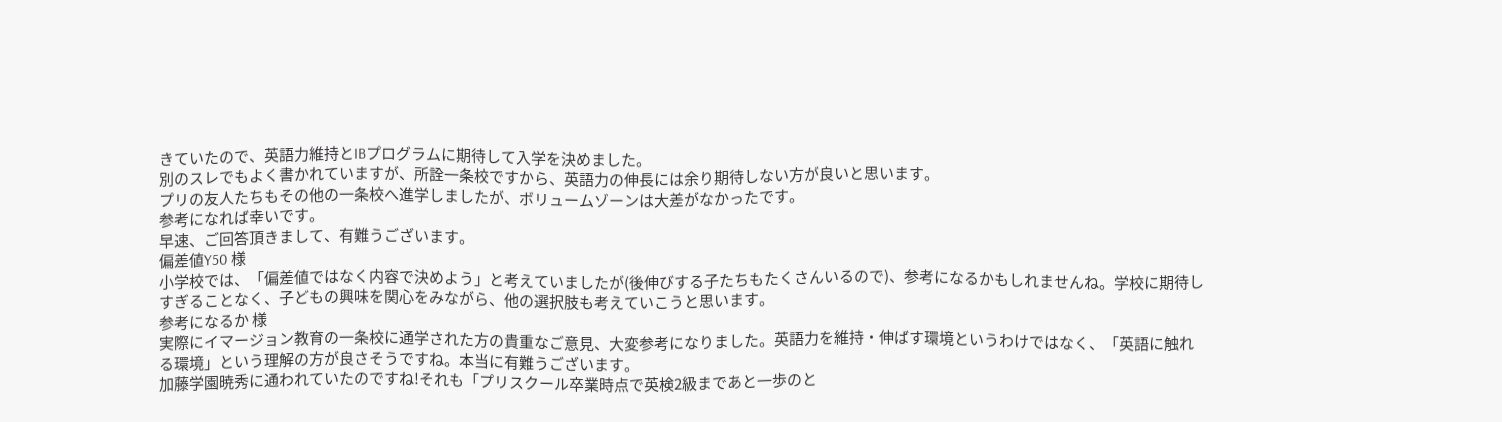きていたので、英語力維持とIBプログラムに期待して入学を決めました。
別のスレでもよく書かれていますが、所詮一条校ですから、英語力の伸長には余り期待しない方が良いと思います。
プリの友人たちもその他の一条校へ進学しましたが、ボリュームゾーンは大差がなかったです。
参考になれば幸いです。
早速、ご回答頂きまして、有難うございます。
偏差値Y50 様
小学校では、「偏差値ではなく内容で決めよう」と考えていましたが(後伸びする子たちもたくさんいるので)、参考になるかもしれませんね。学校に期待しすぎることなく、子どもの興味を関心をみながら、他の選択肢も考えていこうと思います。
参考になるか 様
実際にイマージョン教育の一条校に通学された方の貴重なご意見、大変参考になりました。英語力を維持・伸ばす環境というわけではなく、「英語に触れる環境」という理解の方が良さそうですね。本当に有難うございます。
加藤学園暁秀に通われていたのですね!それも「プリスクール卒業時点で英検2級まであと一歩のと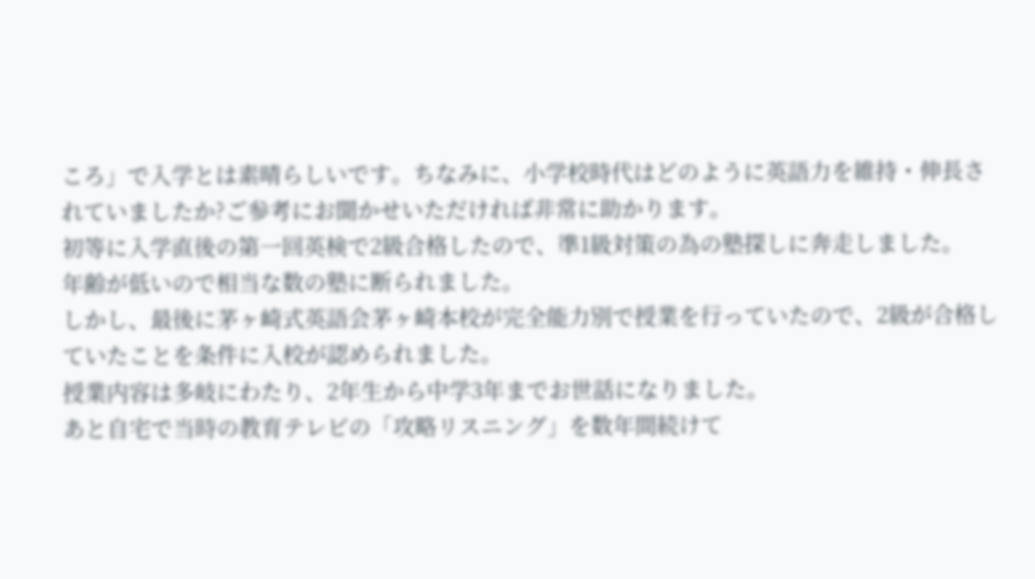ころ」で入学とは素晴らしいです。ちなみに、小学校時代はどのように英語力を維持・伸長されていましたか?ご参考にお聞かせいただければ非常に助かります。
初等に入学直後の第一回英検で2級合格したので、準1級対策の為の塾探しに奔走しました。
年齢が低いので相当な数の塾に断られました。
しかし、最後に茅ヶ崎式英語会茅ヶ崎本校が完全能力別で授業を行っていたので、2級が合格していたことを条件に入校が認められました。
授業内容は多岐にわたり、2年生から中学3年までお世話になりました。
あと自宅で当時の教育テレビの「攻略リスニング」を数年間続けて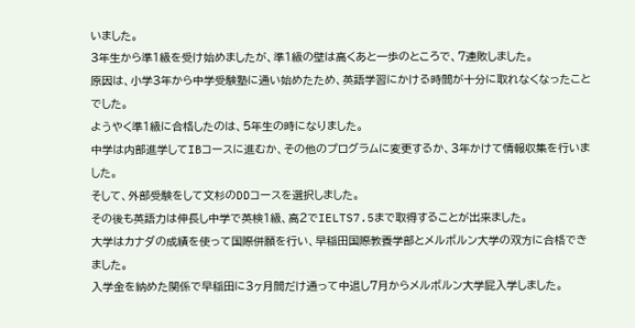いました。
3年生から準1級を受け始めましたが、準1級の壁は高くあと一歩のところで、7連敗しました。
原因は、小学3年から中学受験塾に通い始めたため、英語学習にかける時間が十分に取れなくなったことでした。
ようやく準1級に合格したのは、5年生の時になりました。
中学は内部進学してIBコースに進むか、その他のプログラムに変更するか、3年かけて情報収集を行いました。
そして、外部受験をして文杉のDDコースを選択しました。
その後も英語力は伸長し中学で英検1級、高2でIELTS7.5まで取得することが出来ました。
大学はカナダの成績を使って国際併願を行い、早稲田国際教養学部とメルボルン大学の双方に合格できました。
入学金を納めた関係で早稲田に3ヶ月間だけ通って中退し7月からメルボルン大学屁入学しました。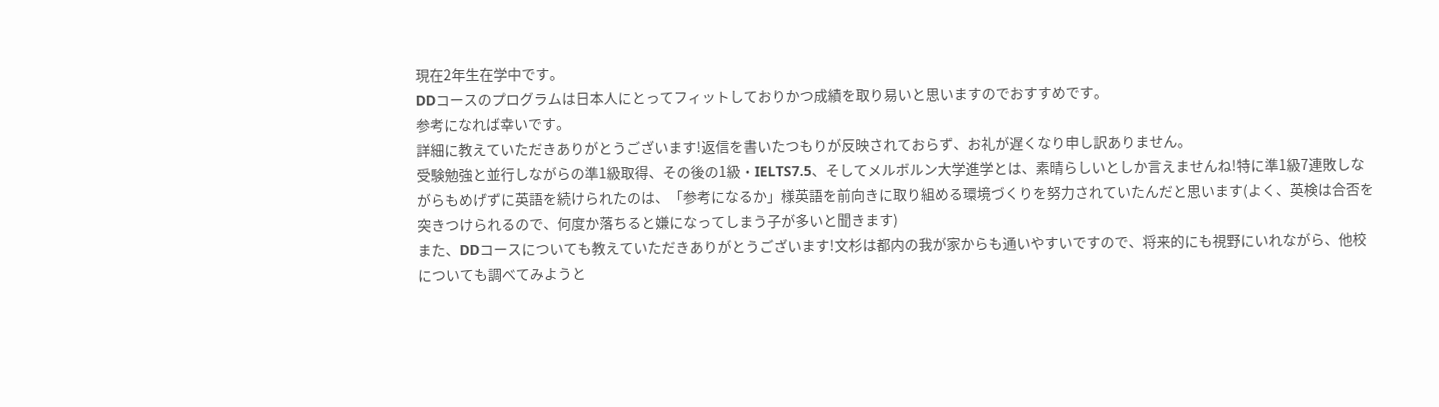現在2年生在学中です。
DDコースのプログラムは日本人にとってフィットしておりかつ成績を取り易いと思いますのでおすすめです。
参考になれば幸いです。
詳細に教えていただきありがとうございます!返信を書いたつもりが反映されておらず、お礼が遅くなり申し訳ありません。
受験勉強と並行しながらの準1級取得、その後の1級・IELTS7.5、そしてメルボルン大学進学とは、素晴らしいとしか言えませんね!特に準1級7連敗しながらもめげずに英語を続けられたのは、「参考になるか」様英語を前向きに取り組める環境づくりを努力されていたんだと思います(よく、英検は合否を突きつけられるので、何度か落ちると嫌になってしまう子が多いと聞きます)
また、DDコースについても教えていただきありがとうございます!文杉は都内の我が家からも通いやすいですので、将来的にも視野にいれながら、他校についても調べてみようと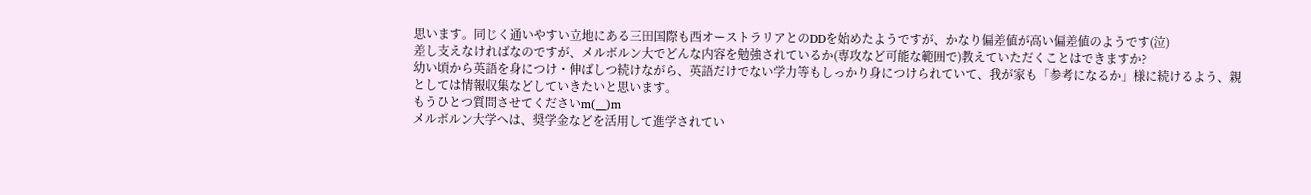思います。同じく通いやすい立地にある三田国際も西オーストラリアとのDDを始めたようですが、かなり偏差値が高い偏差値のようです(泣)
差し支えなければなのですが、メルボルン大でどんな内容を勉強されているか(専攻など可能な範囲で)教えていただくことはできますか?
幼い頃から英語を身につけ・伸ばしつ続けながら、英語だけでない学力等もしっかり身につけられていて、我が家も「参考になるか」様に続けるよう、親としては情報収集などしていきたいと思います。
もうひとつ質問させてくださいm(__)m
メルボルン大学へは、奨学金などを活用して進学されてい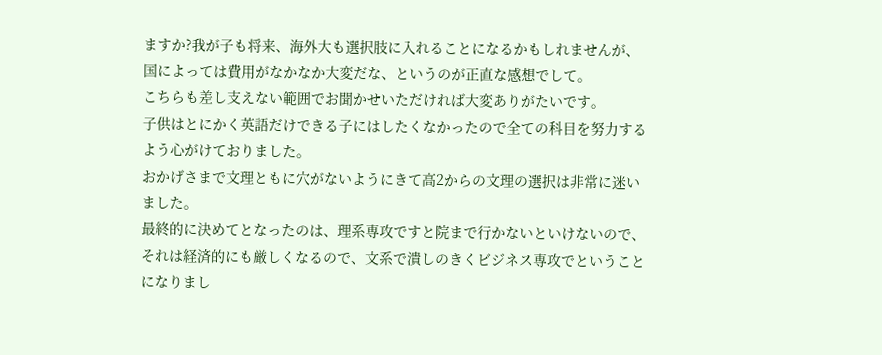ますか?我が子も将来、海外大も選択肢に入れることになるかもしれませんが、国によっては費用がなかなか大変だな、というのが正直な感想でして。
こちらも差し支えない範囲でお聞かせいただければ大変ありがたいです。
子供はとにかく英語だけできる子にはしたくなかったので全ての科目を努力するよう心がけておりました。
おかげさまで文理ともに穴がないようにきて高2からの文理の選択は非常に迷いました。
最終的に決めてとなったのは、理系専攻ですと院まで行かないといけないので、それは経済的にも厳しくなるので、文系で潰しのきくビジネス専攻でということになりまし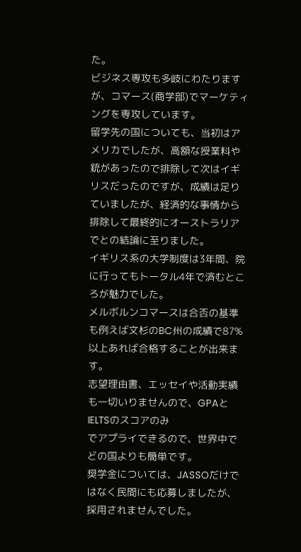た。
ビジネス専攻も多岐にわたりますが、コマース(商学部)でマーケティングを専攻しています。
留学先の国についても、当初はアメリカでしたが、高額な授業料や銃があったので排除して次はイギリスだったのですが、成績は足りていましたが、経済的な事情から排除して最終的にオーストラリアでとの結論に至りました。
イギリス系の大学制度は3年間、院に行ってもトータル4年で済むところが魅力でした。
メルボルンコマースは合否の基準も例えば文杉のBC州の成績で87%以上あれば合格することが出来ます。
志望理由書、エッセイや活動実績も一切いりませんので、GPAとIELTSのスコアのみ
でアプライできるので、世界中でどの国よりも簡単です。
奨学金については、JASSOだけではなく民間にも応募しましたが、採用されませんでした。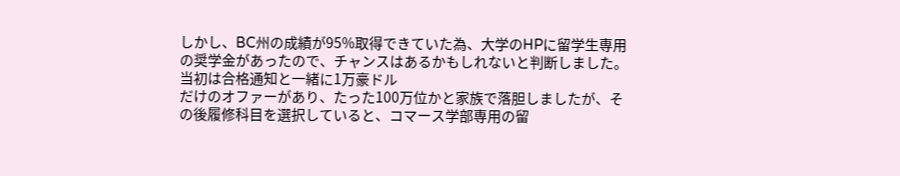しかし、BC州の成績が95%取得できていた為、大学のHPに留学生専用の奨学金があったので、チャンスはあるかもしれないと判断しました。
当初は合格通知と一緒に1万豪ドル
だけのオファーがあり、たった100万位かと家族で落胆しましたが、その後履修科目を選択していると、コマース学部専用の留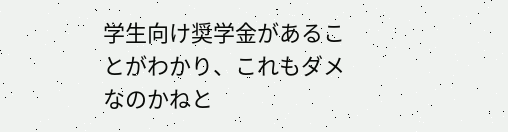学生向け奨学金があることがわかり、これもダメなのかねと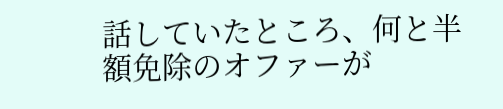話していたところ、何と半額免除のオファーが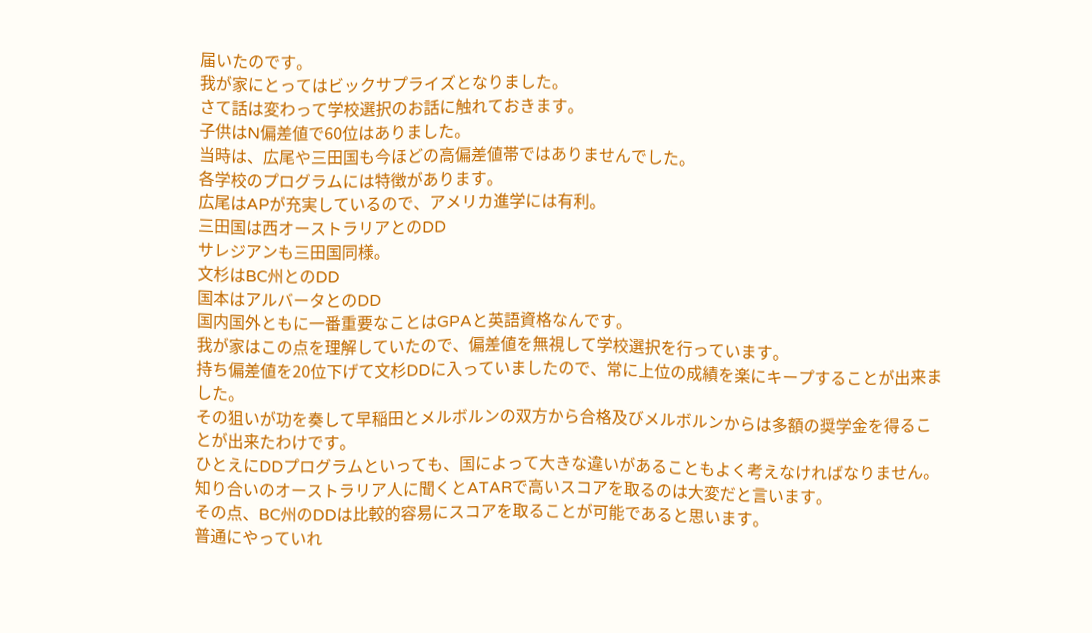届いたのです。
我が家にとってはビックサプライズとなりました。
さて話は変わって学校選択のお話に触れておきます。
子供はN偏差値で60位はありました。
当時は、広尾や三田国も今ほどの高偏差値帯ではありませんでした。
各学校のプログラムには特徴があります。
広尾はAPが充実しているので、アメリカ進学には有利。
三田国は西オーストラリアとのDD
サレジアンも三田国同様。
文杉はBC州とのDD
国本はアルバータとのDD
国内国外ともに一番重要なことはGPAと英語資格なんです。
我が家はこの点を理解していたので、偏差値を無視して学校選択を行っています。
持ち偏差値を20位下げて文杉DDに入っていましたので、常に上位の成績を楽にキープすることが出来ました。
その狙いが功を奏して早稲田とメルボルンの双方から合格及びメルボルンからは多額の奨学金を得ることが出来たわけです。
ひとえにDDプログラムといっても、国によって大きな違いがあることもよく考えなければなりません。
知り合いのオーストラリア人に聞くとATARで高いスコアを取るのは大変だと言います。
その点、BC州のDDは比較的容易にスコアを取ることが可能であると思います。
普通にやっていれ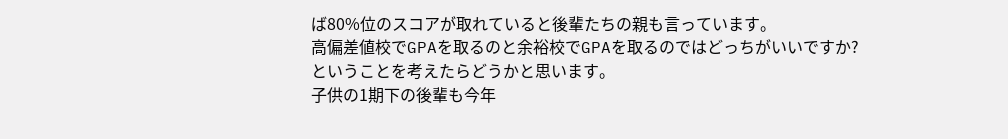ば80%位のスコアが取れていると後輩たちの親も言っています。
高偏差値校でGPAを取るのと余裕校でGPAを取るのではどっちがいいですか?ということを考えたらどうかと思います。
子供の1期下の後輩も今年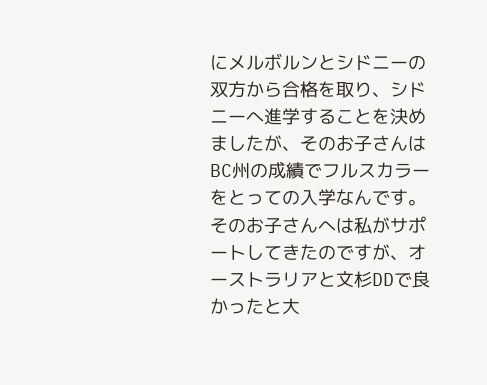にメルボルンとシドニーの双方から合格を取り、シドニーへ進学することを決めましたが、そのお子さんはBC州の成績でフルスカラーをとっての入学なんです。
そのお子さんへは私がサポートしてきたのですが、オーストラリアと文杉DDで良かったと大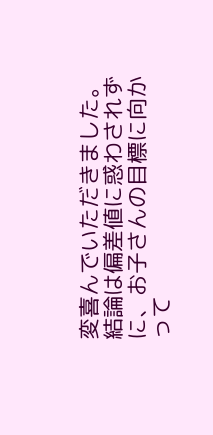変喜んでいただきました。
結論は偏差値に惑わされずに、お子さんの目標に向かって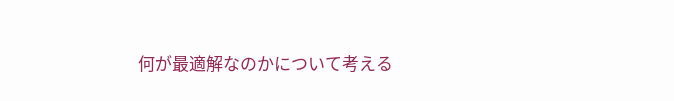何が最適解なのかについて考える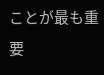ことが最も重要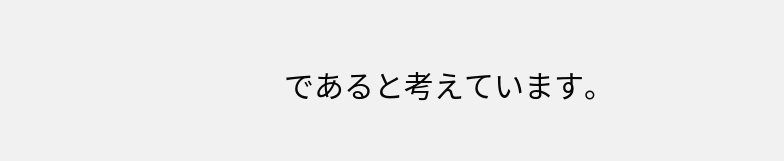であると考えています。